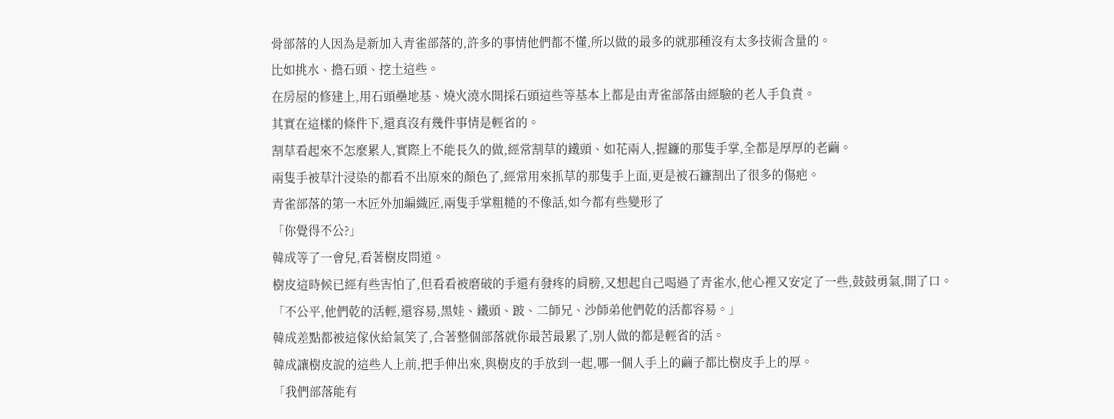骨部落的人因為是新加入青雀部落的,許多的事情他們都不懂,所以做的最多的就那種沒有太多技術含量的。
比如挑水、擔石頭、挖土這些。
在房屋的修建上,用石頭壘地基、燒火澆水開採石頭這些等基本上都是由青雀部落由經驗的老人手負責。
其實在這樣的條件下,還真沒有幾件事情是輕省的。
割草看起來不怎麼累人,實際上不能長久的做,經常割草的鐵頭、如花兩人,握鐮的那隻手掌,全都是厚厚的老繭。
兩隻手被草汁浸染的都看不出原來的顏色了,經常用來抓草的那隻手上面,更是被石鐮割出了很多的傷疤。
青雀部落的第一木匠外加編織匠,兩隻手掌粗糙的不像話,如今都有些變形了
「你覺得不公?」
韓成等了一會兒,看著樹皮問道。
樹皮這時候已經有些害怕了,但看看被磨破的手還有發疼的肩膀,又想起自己喝過了青雀水,他心裡又安定了一些,鼓鼓勇氣,開了口。
「不公平,他們乾的活輕,還容易,黑娃、鐵頭、跛、二師兄、沙師弟他們乾的活都容易。」
韓成差點都被這傢伙給氣笑了,合著整個部落就你最苦最累了,別人做的都是輕省的活。
韓成讓樹皮說的這些人上前,把手伸出來,與樹皮的手放到一起,哪一個人手上的繭子都比樹皮手上的厚。
「我們部落能有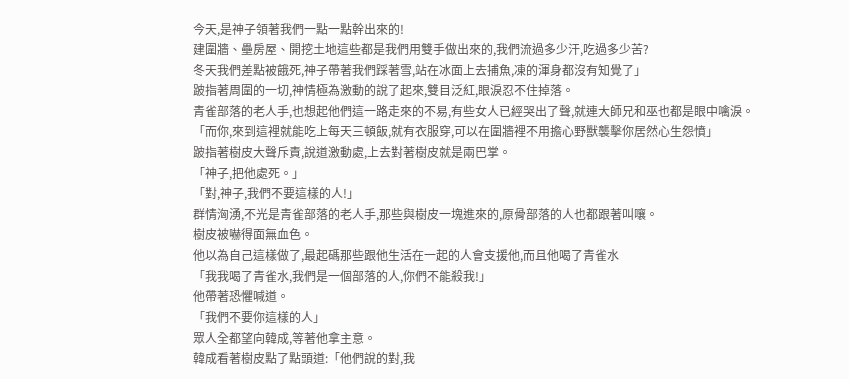今天,是神子領著我們一點一點幹出來的!
建圍牆、壘房屋、開挖土地這些都是我們用雙手做出來的,我們流過多少汗,吃過多少苦?
冬天我們差點被餓死,神子帶著我們踩著雪,站在冰面上去捕魚,凍的渾身都沒有知覺了」
跛指著周圍的一切,神情極為激動的說了起來,雙目泛紅,眼淚忍不住掉落。
青雀部落的老人手,也想起他們這一路走來的不易,有些女人已經哭出了聲,就連大師兄和巫也都是眼中噙淚。
「而你,來到這裡就能吃上每天三頓飯,就有衣服穿,可以在圍牆裡不用擔心野獸襲擊你居然心生怨憤」
跛指著樹皮大聲斥責,說道激動處,上去對著樹皮就是兩巴掌。
「神子,把他處死。」
「對,神子,我們不要這樣的人!」
群情洶湧,不光是青雀部落的老人手,那些與樹皮一塊進來的,原骨部落的人也都跟著叫嚷。
樹皮被嚇得面無血色。
他以為自己這樣做了,最起碼那些跟他生活在一起的人會支援他,而且他喝了青雀水
「我我喝了青雀水,我們是一個部落的人,你們不能殺我!」
他帶著恐懼喊道。
「我們不要你這樣的人」
眾人全都望向韓成,等著他拿主意。
韓成看著樹皮點了點頭道:「他們說的對,我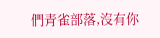們青雀部落,沒有你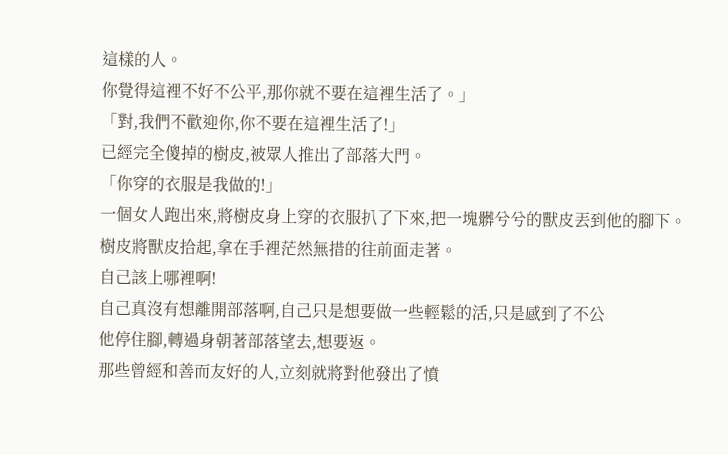這樣的人。
你覺得這裡不好不公平,那你就不要在這裡生活了。」
「對,我們不歡迎你,你不要在這裡生活了!」
已經完全傻掉的樹皮,被眾人推出了部落大門。
「你穿的衣服是我做的!」
一個女人跑出來,將樹皮身上穿的衣服扒了下來,把一塊髒兮兮的獸皮丟到他的腳下。
樹皮將獸皮拾起,拿在手裡茫然無措的往前面走著。
自己該上哪裡啊!
自己真沒有想離開部落啊,自己只是想要做一些輕鬆的活,只是感到了不公
他停住腳,轉過身朝著部落望去,想要返。
那些曾經和善而友好的人,立刻就將對他發出了憤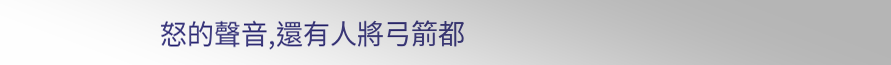怒的聲音,還有人將弓箭都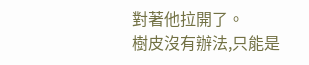對著他拉開了。
樹皮沒有辦法,只能是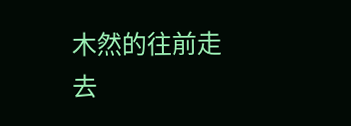木然的往前走去